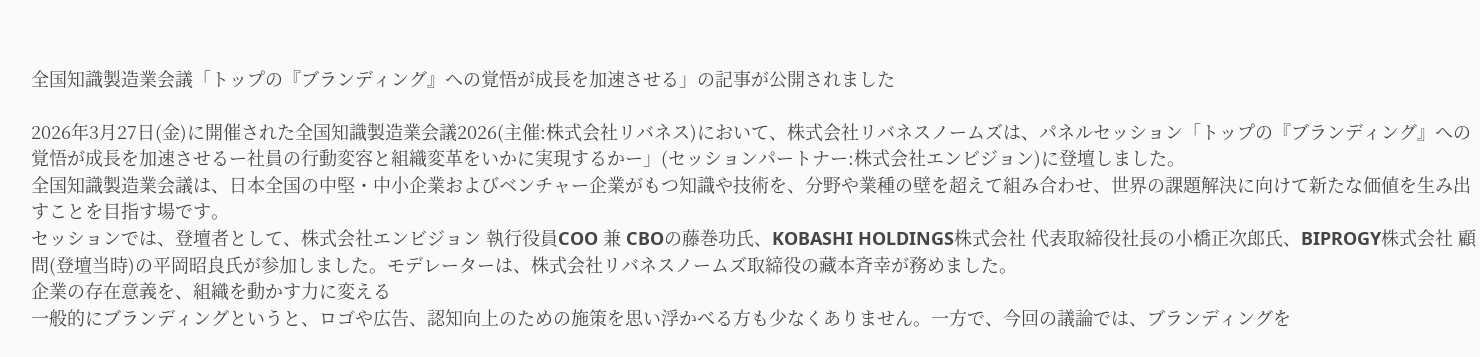全国知識製造業会議「トップの『ブランディング』への覚悟が成長を加速させる」の記事が公開されました

2026年3月27日(金)に開催された全国知識製造業会議2026(主催:株式会社リバネス)において、株式会社リバネスノームズは、パネルセッション「トップの『ブランディング』への覚悟が成長を加速させるー社員の行動変容と組織変革をいかに実現するかー」(セッションパートナー:株式会社エンビジョン)に登壇しました。
全国知識製造業会議は、日本全国の中堅・中小企業およびベンチャー企業がもつ知識や技術を、分野や業種の壁を超えて組み合わせ、世界の課題解決に向けて新たな価値を生み出すことを目指す場です。
セッションでは、登壇者として、株式会社エンビジョン 執行役員COO 兼 CBOの藤巻功氏、KOBASHI HOLDINGS株式会社 代表取締役社長の小橋正次郎氏、BIPROGY株式会社 顧問(登壇当時)の平岡昭良氏が参加しました。モデレーターは、株式会社リバネスノームズ取締役の藏本斉幸が務めました。
企業の存在意義を、組織を動かす力に変える
一般的にブランディングというと、ロゴや広告、認知向上のための施策を思い浮かべる方も少なくありません。一方で、今回の議論では、ブランディングを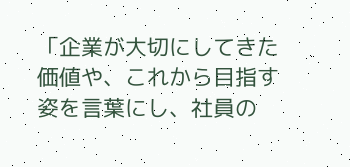「企業が大切にしてきた価値や、これから目指す姿を言葉にし、社員の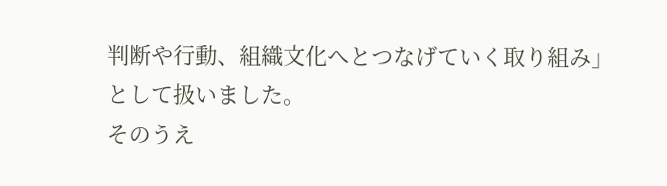判断や行動、組織文化へとつなげていく取り組み」として扱いました。
そのうえ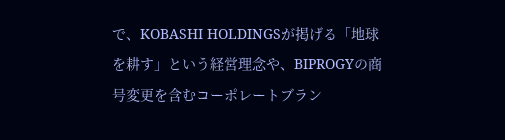で、KOBASHI HOLDINGSが掲げる「地球を耕す」という経営理念や、BIPROGYの商号変更を含むコーポレートブラン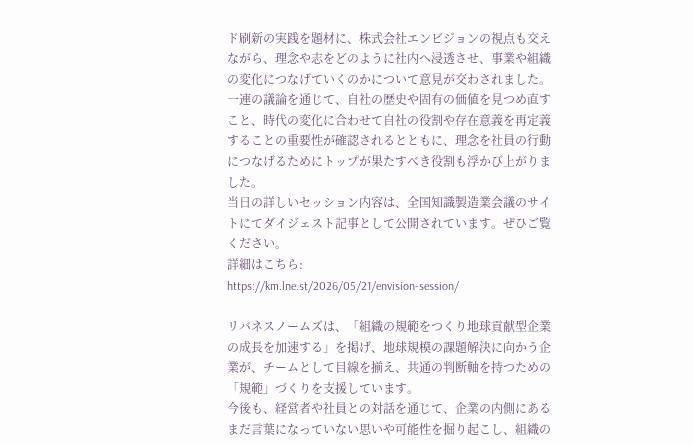ド刷新の実践を題材に、株式会社エンビジョンの視点も交えながら、理念や志をどのように社内へ浸透させ、事業や組織の変化につなげていくのかについて意見が交わされました。
一連の議論を通じて、自社の歴史や固有の価値を見つめ直すこと、時代の変化に合わせて自社の役割や存在意義を再定義することの重要性が確認されるとともに、理念を社員の行動につなげるためにトップが果たすべき役割も浮かび上がりました。
当日の詳しいセッション内容は、全国知識製造業会議のサイトにてダイジェスト記事として公開されています。ぜひご覧ください。
詳細はこちら:
https://km.lne.st/2026/05/21/envision-session/

リバネスノームズは、「組織の規範をつくり地球貢献型企業の成長を加速する」を掲げ、地球規模の課題解決に向かう企業が、チームとして目線を揃え、共通の判断軸を持つための「規範」づくりを支援しています。
今後も、経営者や社員との対話を通じて、企業の内側にあるまだ言葉になっていない思いや可能性を掘り起こし、組織の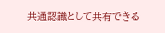共通認識として共有できる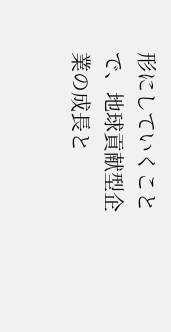形にしていくことで、地球貢献型企業の成長と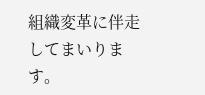組織変革に伴走してまいります。